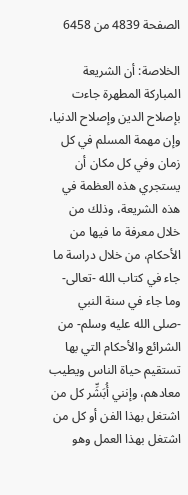الصفحة 4839 من 6458

الخلاصة: أن الشريعة المباركة المطهرة جاءت بإصلاح الدين وإصلاح الدنيا، وإن مهمة المسلم في كل زمان وفي كل مكان أن يستجري هذه العظمة في هذه الشريعة، وذلك من خلال معرفة ما فيها من الأحكام، من خلال دراسة ما جاء في كتاب الله -تعالى- وما جاء في سنة النبي -صلى الله عليه وسلم- من الشرائع والأحكام التي بها تستقيم حياة الناس ويطيب معادهم، وإنني أُبَشِّر كل من اشتغل بهذا الفن أو كل من اشتغل بهذا العمل وهو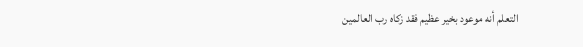التعلم أنه موعود بخير عظيم فقد زكاه رب العالمين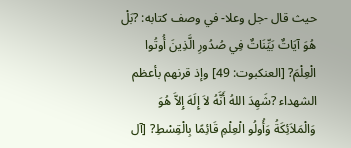حيث قال -جل وعلا- في وصف كتابه: ?بَلْ هُوَ آيَاتٌ بَيِّنَاتٌ فِي صُدُورِ الَّذِينَ أُوتُوا الْعِلْمَ? [العنكبوت: 49] وإذ قرنهم بأعظم الشهداء ?شَهِدَ اللهُ أَنَّهُ لاَ إِلَهَ إِلاَّ هُوَ وَالْمَلاَئِكَةُ وَأُولُو الْعِلْمِ قَائِمًا بِالْقِسْطِ? [آل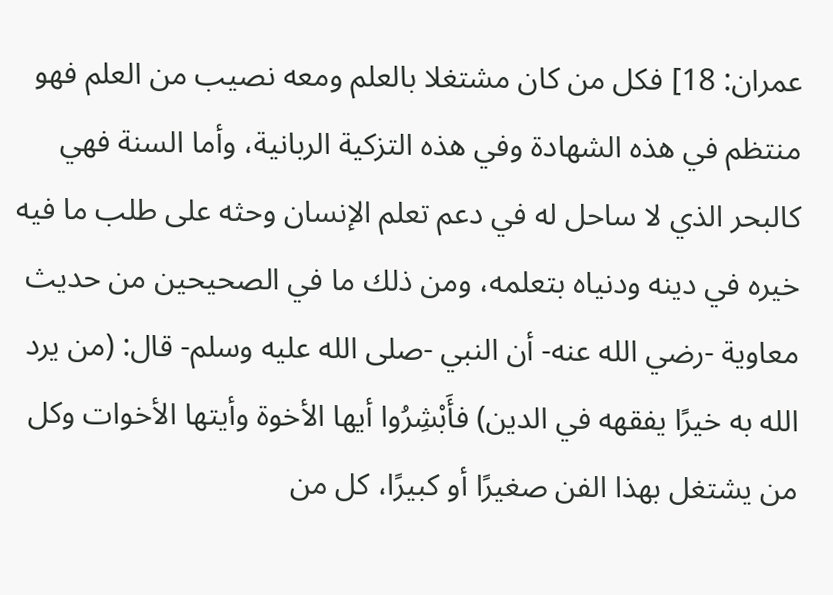عمران: 18] فكل من كان مشتغلا بالعلم ومعه نصيب من العلم فهو منتظم في هذه الشهادة وفي هذه التزكية الربانية، وأما السنة فهي كالبحر الذي لا ساحل له في دعم تعلم الإنسان وحثه على طلب ما فيه خيره في دينه ودنياه بتعلمه، ومن ذلك ما في الصحيحين من حديث معاوية -رضي الله عنه- أن النبي -صلى الله عليه وسلم- قال: (من يرد الله به خيرًا يفقهه في الدين) فأَبْشِرُوا أيها الأخوة وأيتها الأخوات وكل من يشتغل بهذا الفن صغيرًا أو كبيرًا، كل من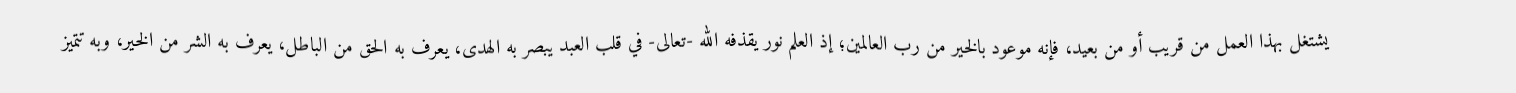يشتغل بهذا العمل من قريب أو من بعيد، فإنه موعود بالخير من رب العالمين؛ إذ العلم نور يقذفه الله -تعالى- في قلب العبد يبصر به الهدى، يعرف به الحق من الباطل، يعرف به الشر من الخير، وبه تتميز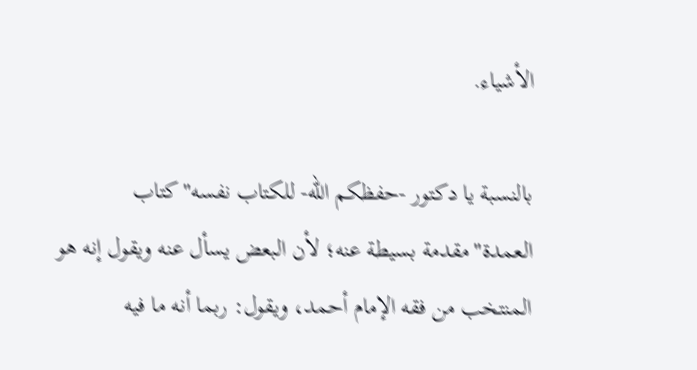الأشياء.

بالنسبة يا دكتور -حفظكم الله- للكتاب نفسه"كتاب العمدة"مقدمة بسيطة عنه؛ لأن البعض يسأل عنه ويقول إنه هو المنتخب من فقه الإمام أحمد، ويقول: ربما أنه ما فيه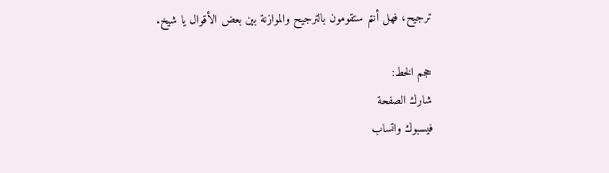ترجيح، فهل أنتم ستقومون بالترجيح والموازنة بين بعض الأقوال يا شيخ.

حجم الخط:
شارك الصفحة
فيسبوك واتساب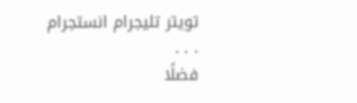تويتر تليجرام انستجرام
. . .
فضلًا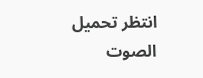انتظر تحميل الصوت